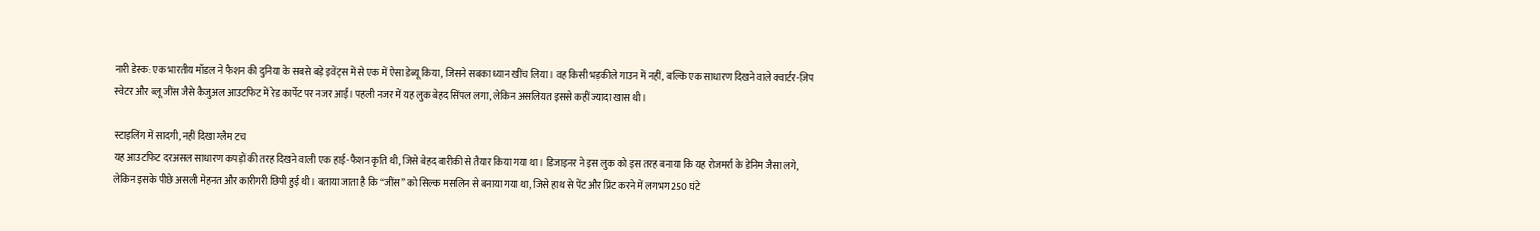नारी डेस्क: एक भारतीय मॉडल ने फैशन की दुनिया के सबसे बड़े इवेंट्स में से एक में ऐसा डेब्यू किया, जिसने सबका ध्यान खींच लिया। वह किसी भड़कीले गाउन में नहीं, बल्कि एक साधारण दिखने वाले क्वार्टर-ज़िप स्वेटर और ब्लू जींस जैसे कैजुअल आउटफिट में रेड कार्पेट पर नजर आईं। पहली नजर में यह लुक बेहद सिंपल लगा, लेकिन असलियत इससे कहीं ज्यादा खास थी।

स्टाइलिंग में सादगी, नहीं दिखा ग्लैम टच
यह आउटफिट दरअसल साधारण कपड़ों की तरह दिखने वाली एक हाई-फैशन कृति थी, जिसे बेहद बारीकी से तैयार किया गया था। डिजाइनर ने इस लुक को इस तरह बनाया कि यह रोजमर्रा के डेनिम जैसा लगे, लेकिन इसके पीछे असली मेहनत और कारीगरी छिपी हुई थी। बताया जाता है कि “जींस” को सिल्क मसलिन से बनाया गया था, जिसे हाथ से पेंट और प्रिंट करने में लगभग 250 घंटे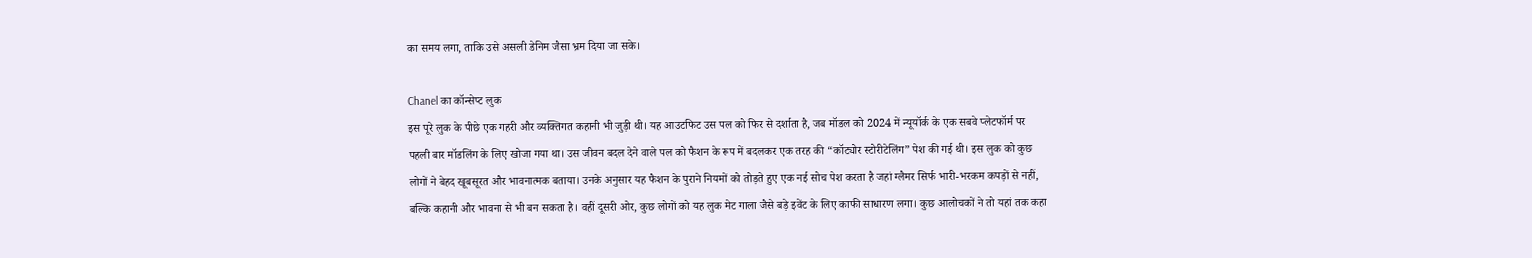का समय लगा, ताकि उसे असली डेनिम जैसा भ्रम दिया जा सके।

Chanel का कॉन्सेप्ट लुक
इस पूरे लुक के पीछे एक गहरी और व्यक्तिगत कहानी भी जुड़ी थी। यह आउटफिट उस पल को फिर से दर्शाता है, जब मॉडल को 2024 में न्यूयॉर्क के एक सबवे प्लेटफॉर्म पर पहली बार मॉडलिंग के लिए खोजा गया था। उस जीवन बदल देने वाले पल को फैशन के रूप में बदलकर एक तरह की “कॉट्योर स्टोरीटेलिंग” पेश की गई थी। इस लुक को कुछ लोगों ने बेहद खूबसूरत और भावनात्मक बताया। उनके अनुसार यह फैशन के पुराने नियमों को तोड़ते हुए एक नई सोच पेश करता है जहां ग्लैमर सिर्फ भारी-भरकम कपड़ों से नहीं, बल्कि कहानी और भावना से भी बन सकता है। वहीं दूसरी ओर, कुछ लोगों को यह लुक मेट गाला जैसे बड़े इवेंट के लिए काफी साधारण लगा। कुछ आलोचकों ने तो यहां तक कहा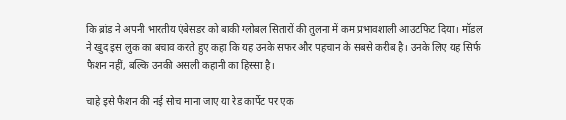कि ब्रांड ने अपनी भारतीय एंबेसडर को बाकी ग्लोबल सितारों की तुलना में कम प्रभावशाली आउटफिट दिया। मॉडल ने खुद इस लुक का बचाव करते हुए कहा कि यह उनके सफर और पहचान के सबसे करीब है। उनके लिए यह सिर्फ फैशन नहीं, बल्कि उनकी असली कहानी का हिस्सा है।

चाहे इसे फैशन की नई सोच माना जाए या रेड कार्पेट पर एक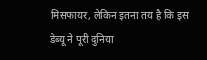मिसफायर, लेकिन इतना तय है कि इस डेब्यू ने पूरी दुनिया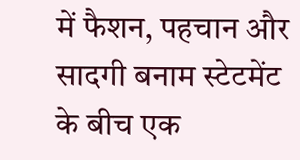में फैशन, पहचान और सादगी बनाम स्टेटमेंट के बीच एक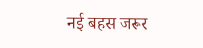नई बहस जरूर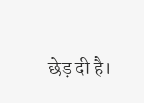छेड़ दी है।